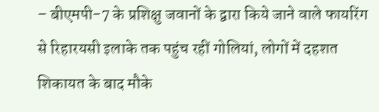– बीएमपी-7 के प्रशिक्षु जवानों के द्वारा किये जाने वाले फायरिंग से रिहारयसी इलाके तक पहुंच रहीं गोलियां, लोगों में दहशत शिकायत के बाद मौके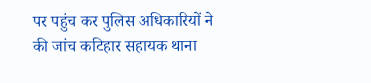पर पहुंच कर पुलिस अधिकारियों ने की जांच कटिहार सहायक थाना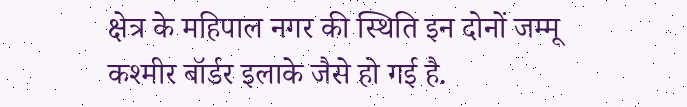क्षेत्र के महिपाल नगर की स्थिति इन दोनों जम्मू कश्मीर बॉर्डर इलाके जैसे हो गई है.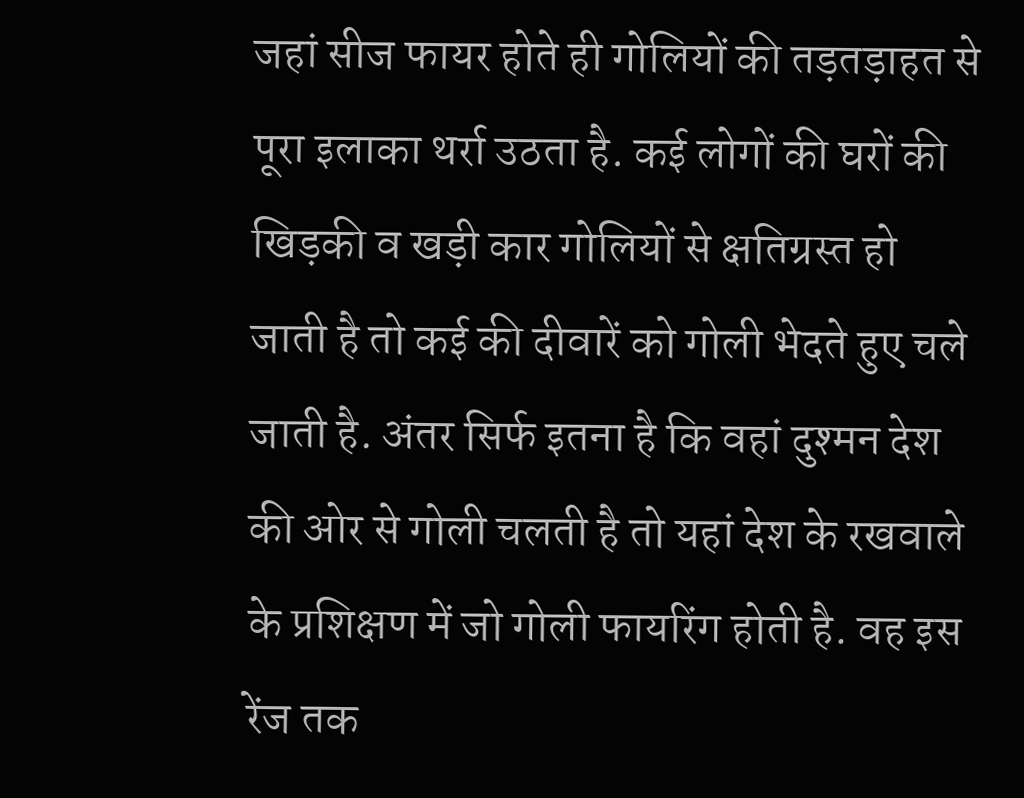जहां सीज फायर होते ही गोलियों की तड़तड़ाहत से पूरा इलाका थर्रा उठता है. कई लोगों की घरों की खिड़की व खड़ी कार गोलियों से क्षतिग्रस्त हो जाती है तो कई की दीवारें को गोली भेदते हुए चले जाती है. अंतर सिर्फ इतना है कि वहां दुश्मन देश की ओर से गोली चलती है तो यहां देश के रखवाले के प्रशिक्षण में जो गोली फायरिंग होती है. वह इस रेंज तक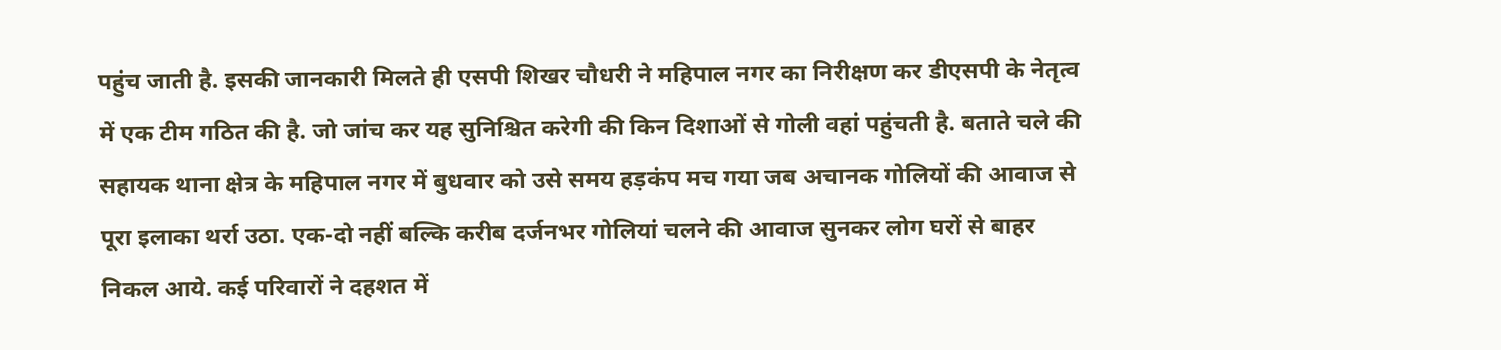पहुंच जाती है. इसकी जानकारी मिलते ही एसपी शिखर चौधरी ने महिपाल नगर का निरीक्षण कर डीएसपी के नेतृत्व में एक टीम गठित की है. जो जांच कर यह सुनिश्चित करेगी की किन दिशाओं से गोली वहां पहुंचती है. बताते चले की सहायक थाना क्षेत्र के महिपाल नगर में बुधवार को उसे समय हड़कंप मच गया जब अचानक गोलियों की आवाज से पूरा इलाका थर्रा उठा. एक-दो नहीं बल्कि करीब दर्जनभर गोलियां चलने की आवाज सुनकर लोग घरों से बाहर निकल आये. कई परिवारों ने दहशत में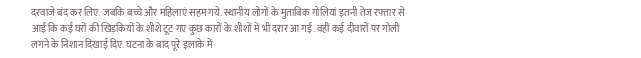दरवाजे बंद कर लिए. जबकि बच्चे और महिलाएं सहम गये. स्थानीय लोगों के मुताबिक गोलियां इतनी तेज रफ्तार से आईं कि कई घरों की खिड़कियों के शीशे टूट गए कुछ कारों के शीशों में भी दरार आ गई. वहीं कई दीवारों पर गोली लगने के निशान दिखाई दिए. घटना के बाद पूरे इलाके में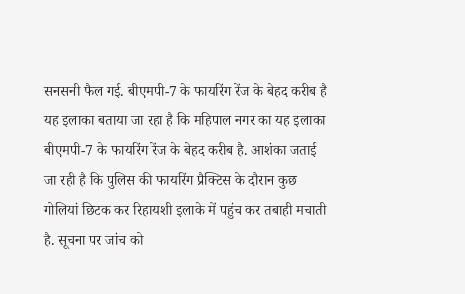सनसनी फैल गई. बीएमपी-7 के फायरिंग रेंज के बेहद करीब है यह इलाका बताया जा रहा है कि महिपाल नगर का यह इलाका बीएमपी-7 के फायरिंग रेंज के बेहद करीब है. आशंका जताई जा रही है कि पुलिस की फायरिंग प्रैक्टिस के दौरान कुछ गोलियां छिटक कर रिहायशी इलाके में पहुंच कर तबाही मचाती है. सूचना पर जांच को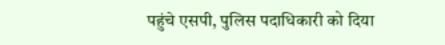पहुंचे एसपी, पुलिस पदाधिकारी को दिया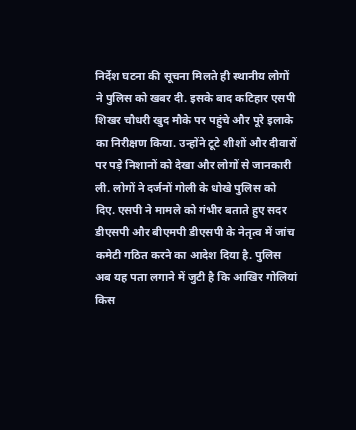निर्देश घटना की सूचना मिलते ही स्थानीय लोगों ने पुलिस को खबर दी. इसके बाद कटिहार एसपी शिखर चौधरी खुद मौके पर पहुंचे और पूरे इलाके का निरीक्षण किया. उन्होंने टूटे शीशों और दीवारों पर पड़े निशानों को देखा और लोगों से जानकारी ली. लोगों ने दर्जनों गोली के धोखे पुलिस को दिए. एसपी ने मामले को गंभीर बताते हुए सदर डीएसपी और बीएमपी डीएसपी के नेतृत्व में जांच कमेटी गठित करने का आदेश दिया है. पुलिस अब यह पता लगाने में जुटी है कि आखिर गोलियां किस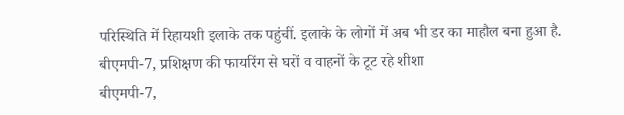परिस्थिति में रिहायशी इलाके तक पहुंचीं. इलाके के लोगों में अब भी डर का माहौल बना हुआ है.
बीएमपी-7, प्रशिक्षण की फायरिंग से घरों व वाहनों के टूट रहे शीशा
बीएमपी-7,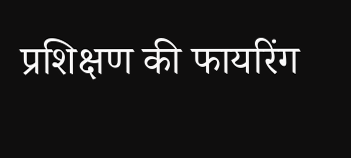प्रशिक्षण की फायरिंग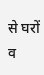से घरों व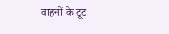वाहनों के टूट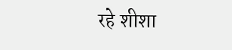रहे शीशा